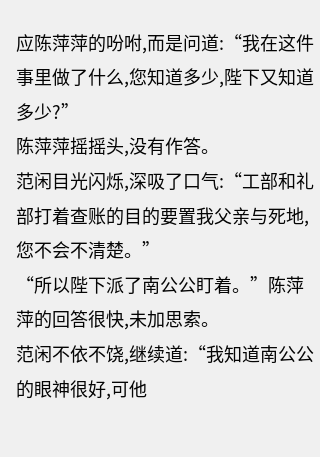应陈萍萍的吩咐,而是问道:“我在这件事里做了什么,您知道多少,陛下又知道多少?”
陈萍萍摇摇头,没有作答。
范闲目光闪烁,深吸了口气:“工部和礼部打着查账的目的要置我父亲与死地,您不会不清楚。”
“所以陛下派了南公公盯着。”陈萍萍的回答很快,未加思索。
范闲不依不饶,继续道:“我知道南公公的眼神很好,可他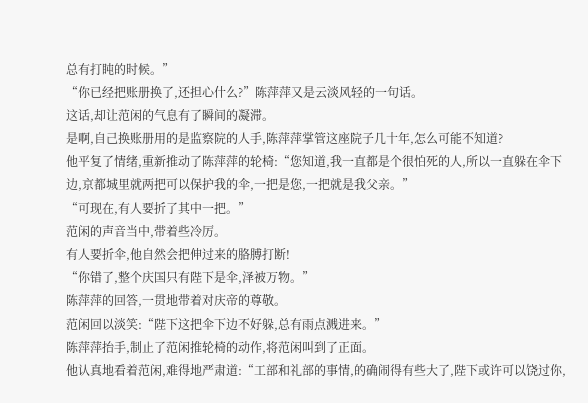总有打盹的时候。”
“你已经把账册换了,还担心什么?”陈萍萍又是云淡风轻的一句话。
这话,却让范闲的气息有了瞬间的凝滞。
是啊,自己换账册用的是监察院的人手,陈萍萍掌管这座院子几十年,怎么可能不知道?
他平复了情绪,重新推动了陈萍萍的轮椅:“您知道,我一直都是个很怕死的人,所以一直躲在伞下边,京都城里就两把可以保护我的伞,一把是您,一把就是我父亲。”
“可现在,有人要折了其中一把。”
范闲的声音当中,带着些冷厉。
有人要折伞,他自然会把伸过来的胳膊打断!
“你错了,整个庆国只有陛下是伞,泽被万物。”
陈萍萍的回答,一贯地带着对庆帝的尊敬。
范闲回以淡笑:“陛下这把伞下边不好躲,总有雨点溅进来。”
陈萍萍抬手,制止了范闲推轮椅的动作,将范闲叫到了正面。
他认真地看着范闲,难得地严肃道:“工部和礼部的事情,的确闹得有些大了,陛下或许可以饶过你,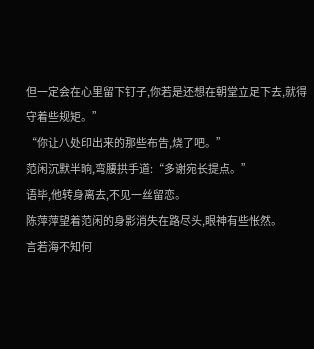但一定会在心里留下钉子,你若是还想在朝堂立足下去,就得守着些规矩。”
“你让八处印出来的那些布告,烧了吧。”
范闲沉默半晌,弯腰拱手道:“多谢宛长提点。”
语毕,他转身离去,不见一丝留恋。
陈萍萍望着范闲的身影消失在路尽头,眼神有些怅然。
言若海不知何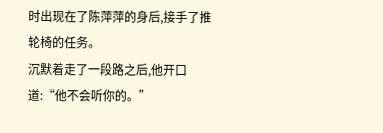时出现在了陈萍萍的身后,接手了推轮椅的任务。
沉默着走了一段路之后,他开口道:“他不会听你的。”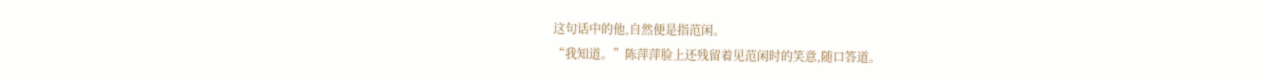这句话中的他,自然便是指范闲。
“我知道。”陈萍萍脸上还残留着见范闲时的笑意,随口答道。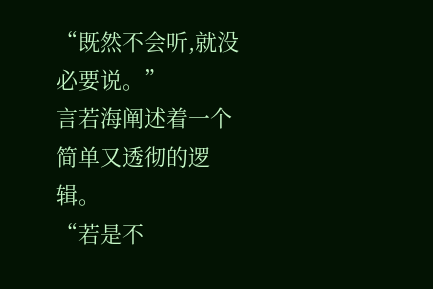“既然不会听,就没必要说。”
言若海阐述着一个简单又透彻的逻辑。
“若是不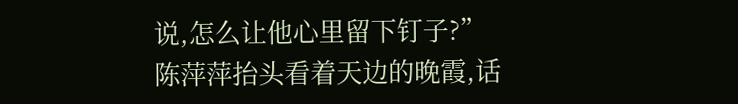说,怎么让他心里留下钉子?”
陈萍萍抬头看着天边的晚霞,话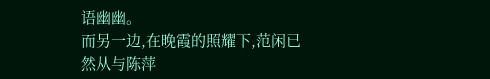语幽幽。
而另一边,在晚霞的照耀下,范闲已然从与陈萍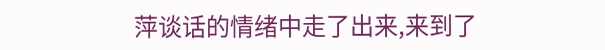萍谈话的情绪中走了出来,来到了